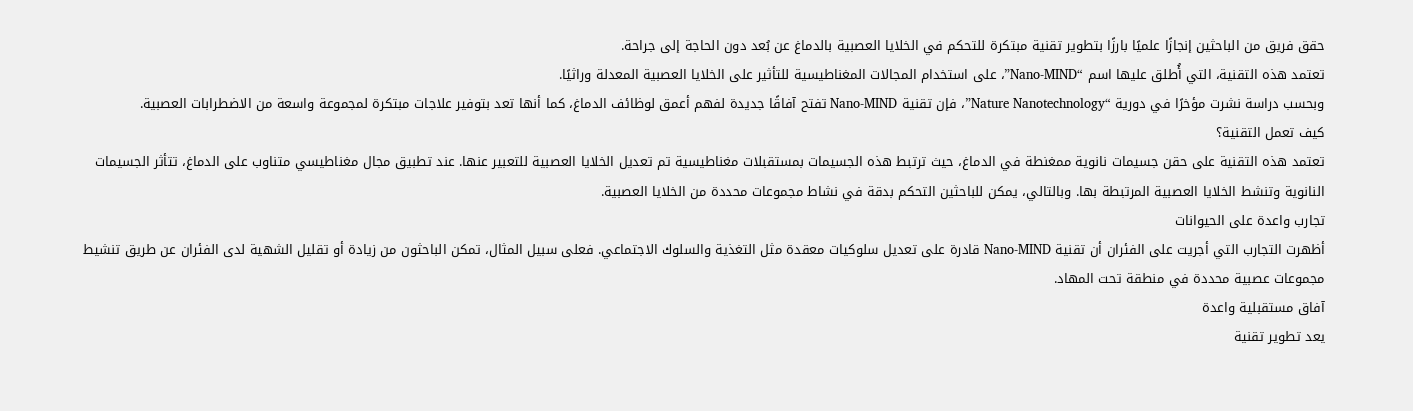حقق فريق من الباحثين إنجازًا علميًا بارزًا بتطوير تقنية مبتكرة للتحكم في الخلايا العصبية بالدماغ عن بُعد دون الحاجة إلى جراحة.
تعتمد هذه التقنية، التي أُطلق عليها اسم “Nano-MIND”، على استخدام المجالات المغناطيسية للتأثير على الخلايا العصبية المعدلة وراثيًا.
وبحسب دراسة نشرت مؤخرًا في دورية “Nature Nanotechnology”، فإن تقنية Nano-MIND تفتح آفاقًا جديدة لفهم أعمق لوظائف الدماغ، كما أنها تعد بتوفير علاجات مبتكرة لمجموعة واسعة من الاضطرابات العصبية.
كيف تعمل التقنية؟
تعتمد هذه التقنية على حقن جسيمات نانوية ممغنطة في الدماغ، حيث ترتبط هذه الجسيمات بمستقبلات مغناطيسية تم تعديل الخلايا العصبية للتعبير عنها. عند تطبيق مجال مغناطيسي متناوب على الدماغ، تتأثر الجسيمات النانوية وتنشط الخلايا العصبية المرتبطة بها. وبالتالي، يمكن للباحثين التحكم بدقة في نشاط مجموعات محددة من الخلايا العصبية.
تجارب واعدة على الحيوانات
أظهرت التجارب التي أجريت على الفئران أن تقنية Nano-MIND قادرة على تعديل سلوكيات معقدة مثل التغذية والسلوك الاجتماعي. فعلى سبيل المثال، تمكن الباحثون من زيادة أو تقليل الشهية لدى الفئران عن طريق تنشيط مجموعات عصبية محددة في منطقة تحت المهاد.
آفاق مستقبلية واعدة
يعد تطوير تقنية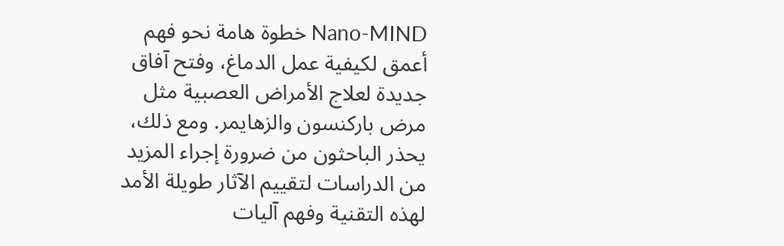Nano-MIND خطوة هامة نحو فهم أعمق لكيفية عمل الدماغ، وفتح آفاق جديدة لعلاج الأمراض العصبية مثل مرض باركنسون والزهايمر. ومع ذلك، يحذر الباحثون من ضرورة إجراء المزيد من الدراسات لتقييم الآثار طويلة الأمد لهذه التقنية وفهم آليات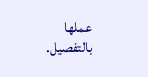عملها بالتفصيل.